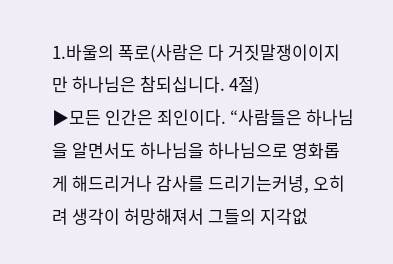1.바울의 폭로(사람은 다 거짓말쟁이이지만 하나님은 참되십니다. 4절)
▶모든 인간은 죄인이다. “사람들은 하나님을 알면서도 하나님을 하나님으로 영화롭게 해드리거나 감사를 드리기는커녕, 오히려 생각이 허망해져서 그들의 지각없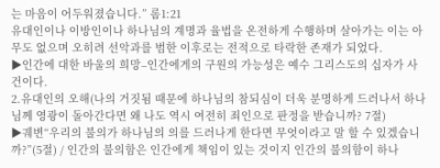는 마음이 어두워졌습니다.” 롬1:21
유대인이나 이방인이나 하나님의 계명과 율법을 온전하게 수행하며 살아가는 이는 아무도 없으며 오히려 선악과를 범한 이후로는 전적으로 타락한 존재가 되었다.
▶인간에 대한 바울의 희망–인간에게의 구원의 가능성은 예수 그리스도의 십자가 사건이다.
2.유대인의 오해(나의 거짓됨 때문에 하나님의 참되심이 더욱 분명하게 드러나서 하나님께 영광이 돌아간다면 왜 나도 역시 여전히 죄인으로 판정을 받습니까? 7절)
▶궤변“우리의 불의가 하나님의 의를 드러나게 한다면 무엇이라고 말 할 수 있겠습니까?”(5절) / 인간의 불의함은 인간에게 책임이 있는 것이지 인간의 불의함이 하나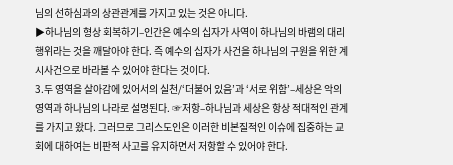님의 선하심과의 상관관계를 가지고 있는 것은 아니다.
▶하나님의 형상 회복하기–인간은 예수의 십자가 사역이 하나님의 바램의 대리행위라는 것을 깨달아야 한다. 즉 예수의 십자가 사건을 하나님의 구원을 위한 계시사건으로 바라볼 수 있어야 한다는 것이다.
3.두 영역을 살아감에 있어서의 실천/‘더불어 있음’과 ‘서로 위함’–세상은 악의 영역과 하나님의 나라로 설명된다. ☞저항–하나님과 세상은 항상 적대적인 관계를 가지고 왔다. 그러므로 그리스도인은 이러한 비본질적인 이슈에 집중하는 교회에 대하여는 비판적 사고를 유지하면서 저항할 수 있어야 한다.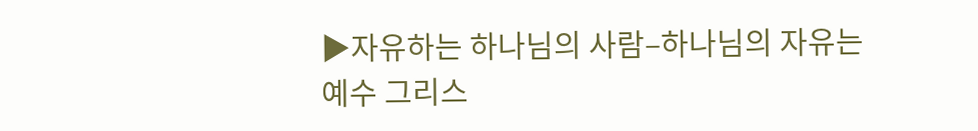▶자유하는 하나님의 사람–하나님의 자유는 예수 그리스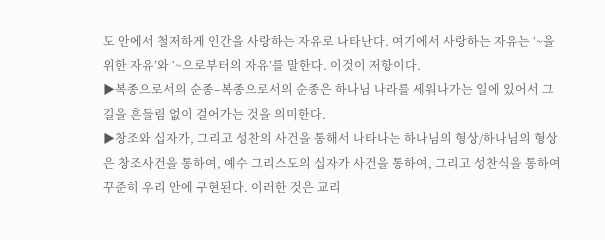도 안에서 철저하게 인간을 사랑하는 자유로 나타난다. 여기에서 사랑하는 자유는 ‘~을 위한 자유’와 ‘~으로부터의 자유’를 말한다. 이것이 저항이다.
▶복종으로서의 순종–복종으로서의 순종은 하나님 나라를 세워나가는 일에 있어서 그 길을 흔들림 없이 걸어가는 것을 의미한다.
▶창조와 십자가, 그리고 성찬의 사건을 통해서 나타나는 하나님의 형상/하나님의 형상은 창조사건을 통하여, 예수 그리스도의 십자가 사건을 통하여, 그리고 성찬식을 통하여 꾸준히 우리 안에 구현된다. 이러한 것은 교리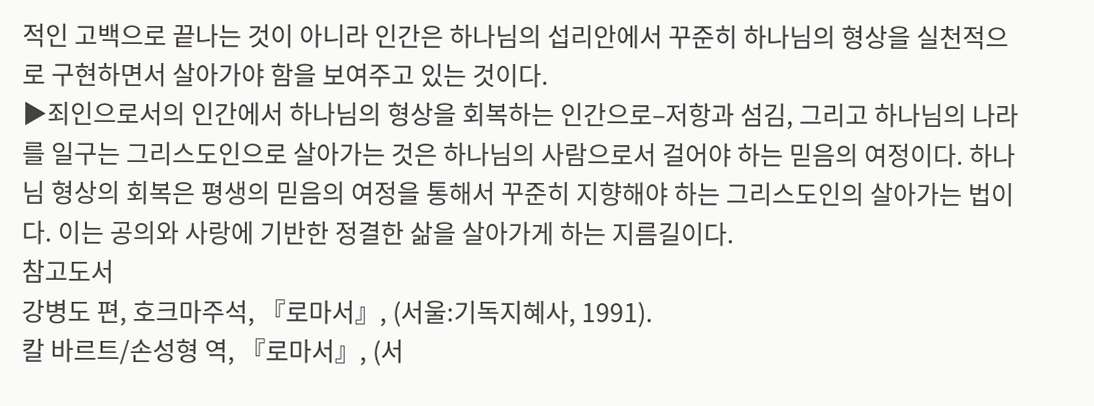적인 고백으로 끝나는 것이 아니라 인간은 하나님의 섭리안에서 꾸준히 하나님의 형상을 실천적으로 구현하면서 살아가야 함을 보여주고 있는 것이다.
▶죄인으로서의 인간에서 하나님의 형상을 회복하는 인간으로–저항과 섬김, 그리고 하나님의 나라를 일구는 그리스도인으로 살아가는 것은 하나님의 사람으로서 걸어야 하는 믿음의 여정이다. 하나님 형상의 회복은 평생의 믿음의 여정을 통해서 꾸준히 지향해야 하는 그리스도인의 살아가는 법이다. 이는 공의와 사랑에 기반한 정결한 삶을 살아가게 하는 지름길이다.
참고도서
강병도 편, 호크마주석, 『로마서』, (서울:기독지혜사, 1991).
칼 바르트/손성형 역, 『로마서』, (서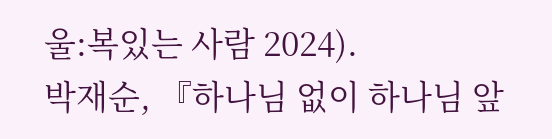울:복있는 사람 2024).
박재순, 『하나님 없이 하나님 앞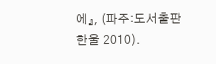에』, (파주:도서출판 한울 2010).